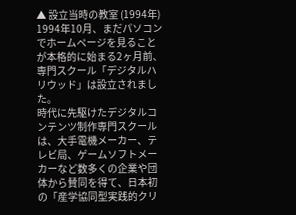▲ 設立当時の教室 (1994年)
1994年10月、まだパソコンでホームページを見ることが本格的に始まる2ヶ月前、専門スクール「デジタルハリウッド」は設立されました。
時代に先駆けたデジタルコンテンツ制作専門スクールは、大手電機メーカー、テレビ局、ゲームソフトメーカーなど数多くの企業や団体から賛同を得て、日本初の「産学協同型実践的クリ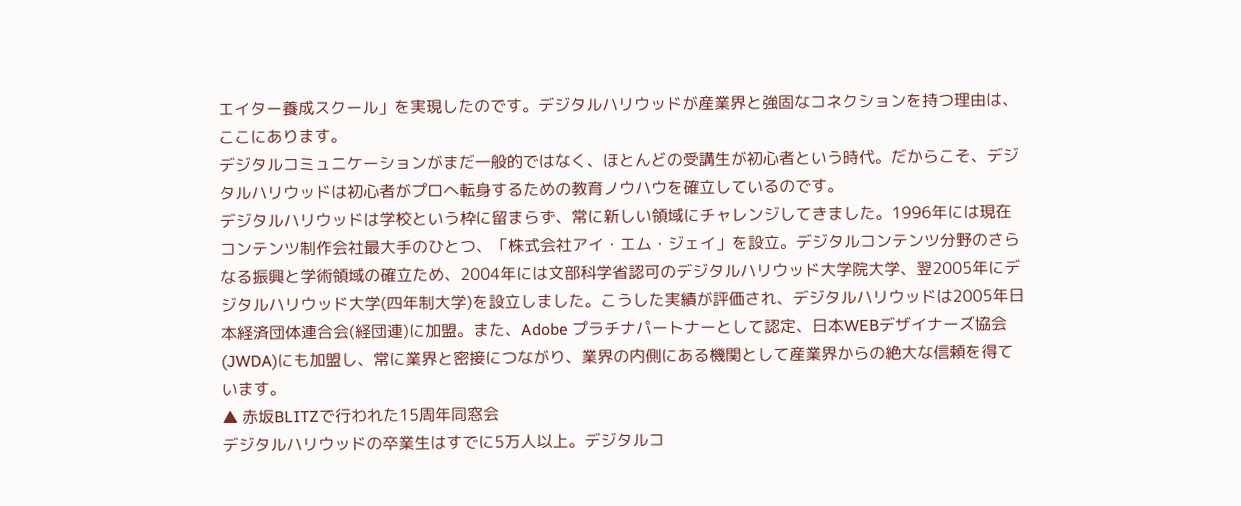エイター養成スクール」を実現したのです。デジタルハリウッドが産業界と強固なコネクションを持つ理由は、ここにあります。
デジタルコミュニケーションがまだ一般的ではなく、ほとんどの受講生が初心者という時代。だからこそ、デジタルハリウッドは初心者がプロへ転身するための教育ノウハウを確立しているのです。
デジタルハリウッドは学校という枠に留まらず、常に新しい領域にチャレンジしてきました。1996年には現在コンテンツ制作会社最大手のひとつ、「株式会社アイ・エム・ジェイ」を設立。デジタルコンテンツ分野のさらなる振興と学術領域の確立ため、2004年には文部科学省認可のデジタルハリウッド大学院大学、翌2005年にデジタルハリウッド大学(四年制大学)を設立しました。こうした実績が評価され、デジタルハリウッドは2005年日本経済団体連合会(経団連)に加盟。また、Adobe プラチナパートナーとして認定、日本WEBデザイナーズ協会(JWDA)にも加盟し、常に業界と密接につながり、業界の内側にある機関として産業界からの絶大な信頼を得ています。
▲ 赤坂BLITZで行われた15周年同窓会
デジタルハリウッドの卒業生はすでに5万人以上。デジタルコ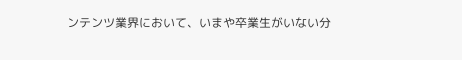ンテンツ業界において、いまや卒業生がいない分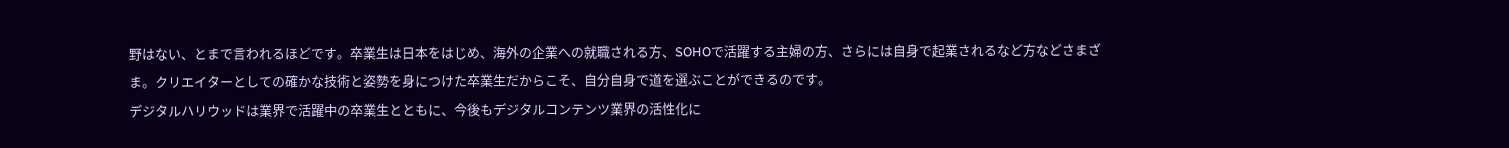野はない、とまで言われるほどです。卒業生は日本をはじめ、海外の企業への就職される方、SOHOで活躍する主婦の方、さらには自身で起業されるなど方などさまざま。クリエイターとしての確かな技術と姿勢を身につけた卒業生だからこそ、自分自身で道を選ぶことができるのです。
デジタルハリウッドは業界で活躍中の卒業生とともに、今後もデジタルコンテンツ業界の活性化に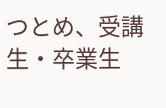つとめ、受講生・卒業生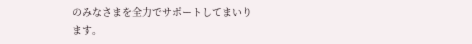のみなさまを全力でサポートしてまいります。